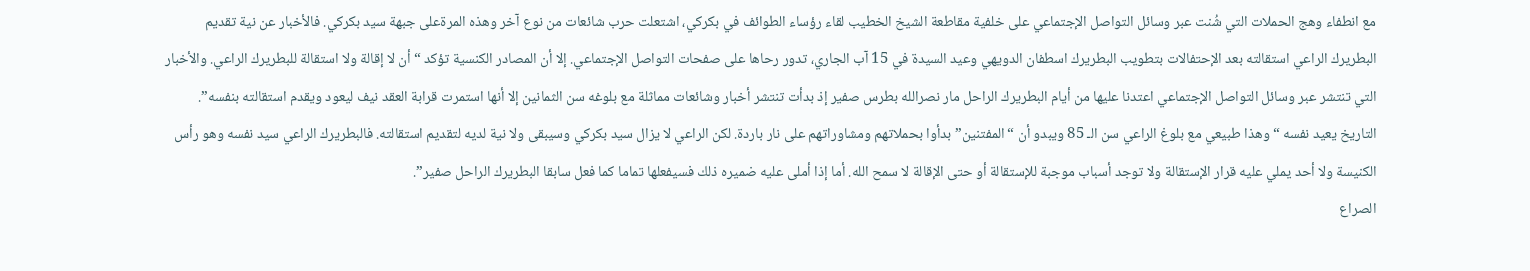مع انطفاء وهج الحملات التي شُنت عبر وسائل التواصل الإجتماعي على خلفية مقاطعة الشيخ الخطيب لقاء رؤساء الطوائف في بكركي، اشتعلت حرب شائعات من نوع آخر وهذه المرةعلى جبهة سيد بكركي. فالأخبار عن نية تقديم البطريرك الراعي استقالته بعد الإحتفالات بتطويب البطريرك اسطفان الدويهي وعيد السيدة في 15 آب الجاري، تدور رحاها على صفحات التواصل الإجتماعي. إلا أن المصادر الكنسية تؤكد “أن لا إقالة ولا استقالة للبطريرك الراعي. والأخبار التي تنتشر عبر وسائل التواصل الإجتماعي اعتدنا عليها من أيام البطريرك الراحل مار نصرالله بطرس صفير إذ بدأت تنتشر أخبار وشائعات مماثلة مع بلوغه سن الثمانين إلا أنها استمرت قرابة العقد نيف ليعود ويقدم استقالته بنفسه”.
التاريخ يعيد نفسه “وهذا طبيعي مع بلوغ الراعي سن الـ 85 ويبدو أن “المفتنين” بدأوا بحملاتهم ومشاوراتهم على نار باردة. لكن الراعي لا يزال سيد بكركي وسيبقى ولا نية لديه لتقديم استقالته. فالبطريرك الراعي سيد نفسه وهو رأس الكنيسة ولا أحد يملي عليه قرار الإستقالة ولا توجد أسباب موجبة للإستقالة أو حتى الإقالة لا سمح الله. أما إذا أملى عليه ضميره ذلك فسيفعلها تماما كما فعل سابقا البطريرك الراحل صفير”.
الصراع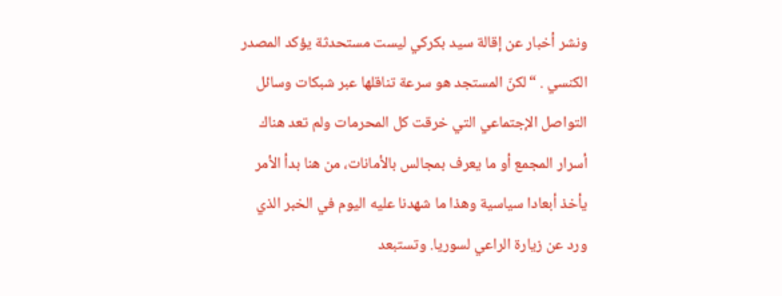ونشر أخبار عن إقالة سيد بكركي ليست مستحدثة يؤكد المصدر الكنسي . “لكنّ المستجد هو سرعة تناقلها عبر شبكات وسائل التواصل الإجتماعي التي خرقت كل المحرمات ولم تعد هناك أسرار المجمع أو ما يعرف بمجالس بالأمانات، من هنا بدأ الأمر يأخذ أبعادا سياسية وهذا ما شهدنا عليه اليوم في الخبر الذي ورد عن زيارة الراعي لسوريا. وتستبعد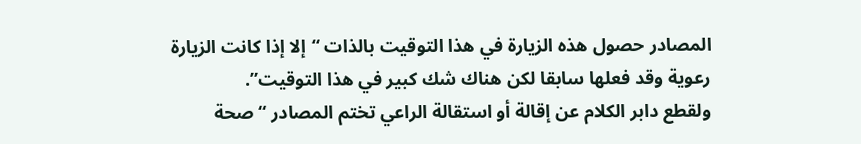المصادر حصول هذه الزيارة في هذا التوقيت بالذات “إلا إذا كانت الزيارة رعوية وقد فعلها سابقا لكن هناك شك كبير في هذا التوقيت”.
ولقطع دابر الكلام عن إقالة أو استقالة الراعي تختم المصادر “صحة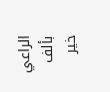الراعي بألف خير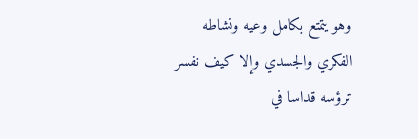وهو يتمتع بكامل وعيه ونشاطه الفكري والجسدي وإلا كيف نفسر ترؤسه قداسا في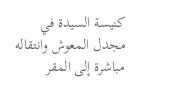كنيسة السيدة في مجدل المعوش وانتقاله مباشرة إلى المقر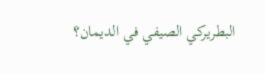البطريركي الصيفي في الديمان؟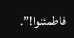فاطمئنوا!”.